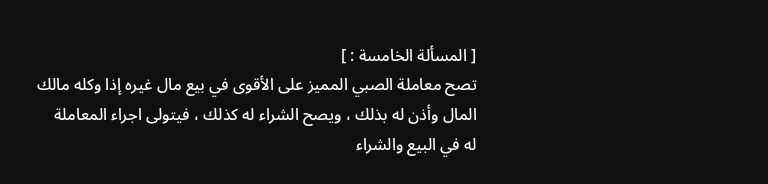[ المسألة الخامسة : ]
تصح معاملة الصبي المميز على الأقوى في بيع مال غيره إذا وكله مالك
المال وأذن له بذلك ، ويصح الشراء له كذلك ، فيتولى اجراء المعاملة
له في البيع والشراء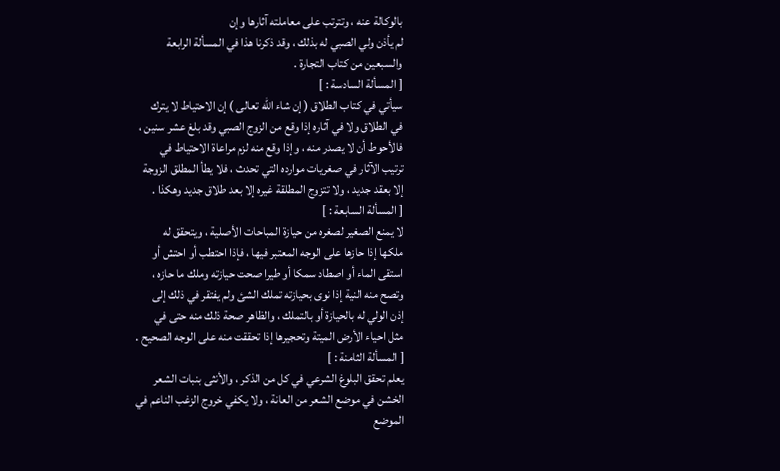بالوكالة عنه ، وتترتب على معاملته آثارها وإن
لم يأذن ولي الصبي له بذلك ، وقد ذكرنا هذا في المسألة الرابعة
والسبعين من كتاب التجارة .
[ المسألة السادسة : ]
سيأتي في كتاب الطلاق ( إن شاء الله تعالى ) إن الاحتياط لا يترك
في الطلاق ولا في آثاره إذا وقع من الزوج الصبي وقد بلغ عشر سنين ،
فالأحوط أن لا يصدر منه ، وإذا وقع منه لزم مراعاة الاحتياط في
ترتيب الآثار في صغريات موارده التي تحدث ، فلا يطأ المطلق الزوجة
إلا بعقد جديد ، ولا تتزوج المطلقة غيره إلا بعد طلاق جديد وهكذا .
[ المسألة السابعة : ]
لا يمنع الصغير لصغره من حيازة المباحات الأصلية ، ويتحقق له
ملكها إذا حازها على الوجه المعتبر فيها ، فإذا احتطب أو احتش أو
استقى الماء أو اصطاد سمكا أو طيرا صحت حيازته وملك ما حازه ،
وتصح منه النية إذا نوى بحيازته تملك الشئ ولم يفتقر في ذلك إلى
إذن الولي له بالحيازة أو بالتملك ، والظاهر صحة ذلك منه حتى في
مثل احياء الأرض الميتة وتحجيرها إذا تحققت منه على الوجه الصحيح .
[ المسألة الثامنة : ]
يعلم تحقق البلوغ الشرعي في كل من الذكر ، والأنثى بنبات الشعر
الخشن في موضع الشعر من العانة ، ولا يكفي خروج الزغب الناعم في
الموضع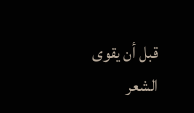قبل أن يقوى الشعر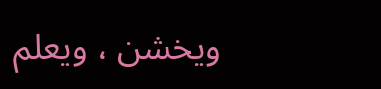ويخشن ، ويعلم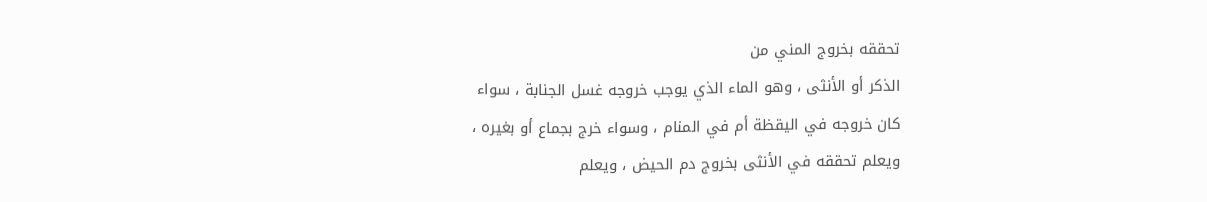تحققه بخروج المني من
الذكر أو الأنثى ، وهو الماء الذي يوجب خروجه غسل الجنابة ، سواء
كان خروجه في اليقظة أم في المنام ، وسواء خرج بجماع أو بغيره ،
ويعلم تحققه في الأنثى بخروج دم الحيض ، ويعلم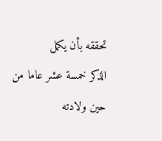تحققه بأن يكمل
الذكر خمسة عشر عاما من حين ولادته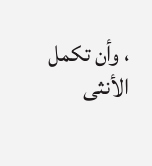، وأن تكمل الأنثى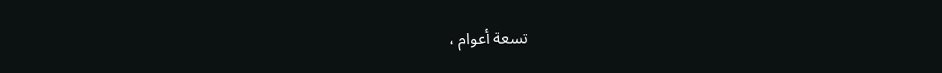تسعة أعوام ،